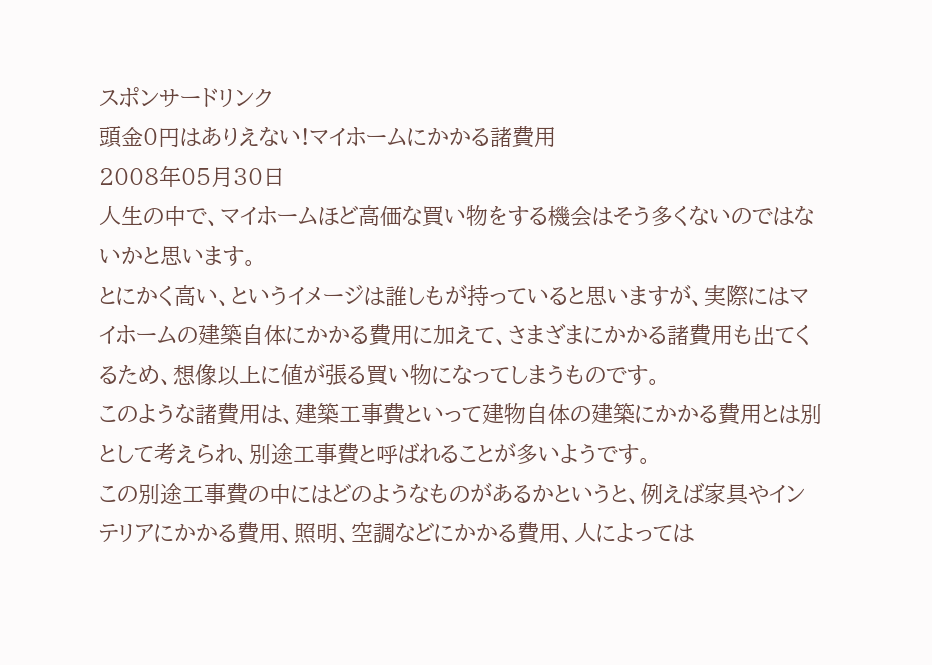スポンサードリンク
頭金0円はありえない!マイホームにかかる諸費用
2008年05月30日
人生の中で、マイホームほど高価な買い物をする機会はそう多くないのではないかと思います。
とにかく高い、というイメージは誰しもが持っていると思いますが、実際にはマイホームの建築自体にかかる費用に加えて、さまざまにかかる諸費用も出てくるため、想像以上に値が張る買い物になってしまうものです。
このような諸費用は、建築工事費といって建物自体の建築にかかる費用とは別として考えられ、別途工事費と呼ばれることが多いようです。
この別途工事費の中にはどのようなものがあるかというと、例えば家具やインテリアにかかる費用、照明、空調などにかかる費用、人によっては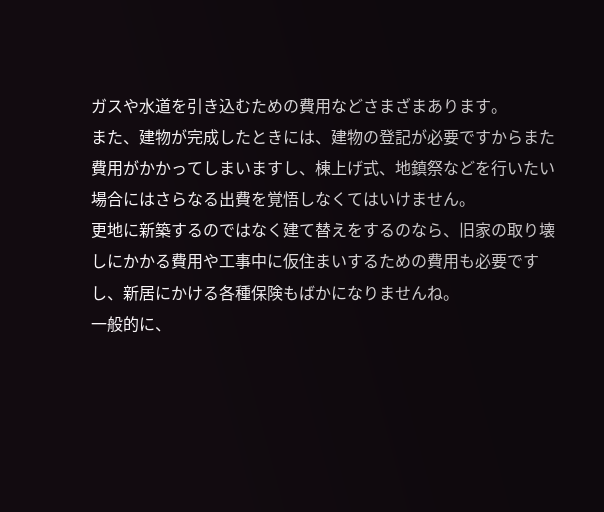ガスや水道を引き込むための費用などさまざまあります。
また、建物が完成したときには、建物の登記が必要ですからまた費用がかかってしまいますし、棟上げ式、地鎮祭などを行いたい場合にはさらなる出費を覚悟しなくてはいけません。
更地に新築するのではなく建て替えをするのなら、旧家の取り壊しにかかる費用や工事中に仮住まいするための費用も必要ですし、新居にかける各種保険もばかになりませんね。
一般的に、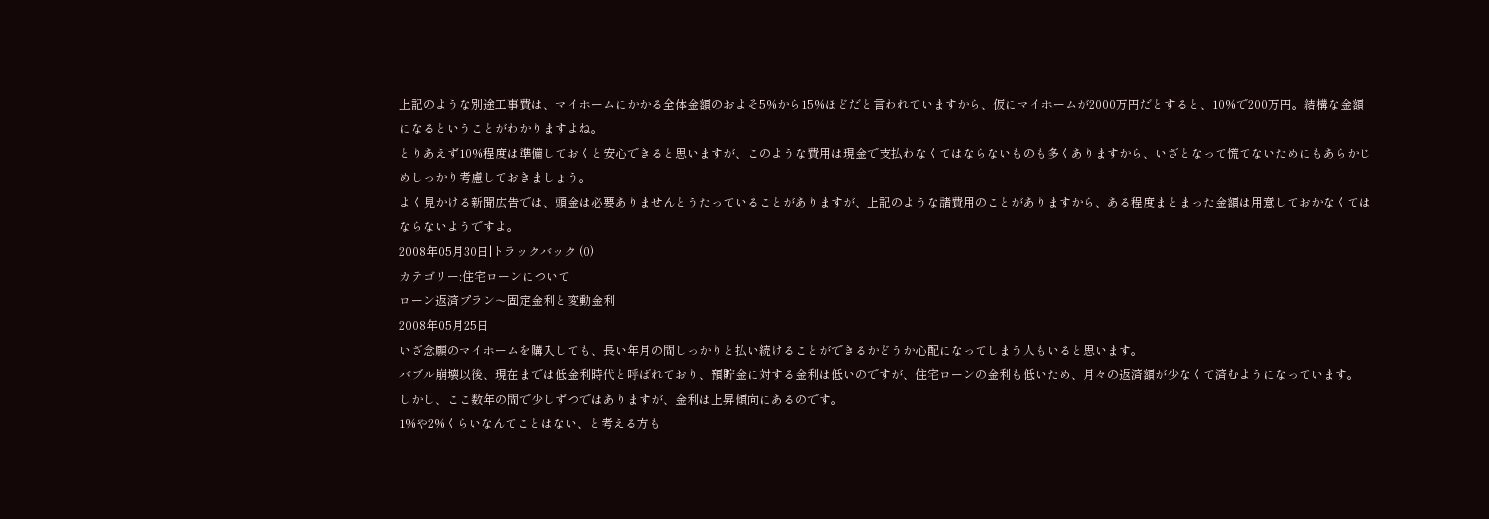上記のような別途工事費は、マイホームにかかる全体金額のおよそ5%から15%ほどだと言われていますから、仮にマイホームが2000万円だとすると、10%で200万円。結構な金額になるということがわかりますよね。
とりあえず10%程度は準備しておくと安心できると思いますが、このような費用は現金で支払わなくてはならないものも多くありますから、いざとなって慌てないためにもあらかじめしっかり考慮しておきましょう。
よく見かける新聞広告では、頭金は必要ありませんとうたっていることがありますが、上記のような諸費用のことがありますから、ある程度まとまった金額は用意しておかなくてはならないようですよ。
2008年05月30日|トラックバック (0)
カテゴリー:住宅ローンについて
ローン返済プラン〜固定金利と変動金利
2008年05月25日
いざ念願のマイホームを購入しても、長い年月の間しっかりと払い続けることができるかどうか心配になってしまう人もいると思います。
バブル崩壊以後、現在までは低金利時代と呼ばれており、預貯金に対する金利は低いのですが、住宅ローンの金利も低いため、月々の返済額が少なくて済むようになっています。
しかし、ここ数年の間で少しずつではありますが、金利は上昇傾向にあるのです。
1%や2%くらいなんてことはない、と考える方も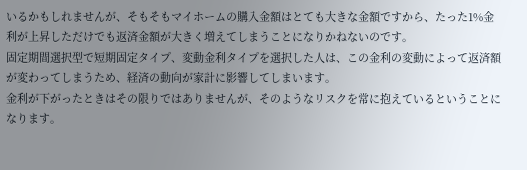いるかもしれませんが、そもそもマイホームの購入金額はとても大きな金額ですから、たった1%金利が上昇しただけでも返済金額が大きく増えてしまうことになりかねないのです。
固定期間選択型で短期固定タイプ、変動金利タイプを選択した人は、この金利の変動によって返済額が変わってしまうため、経済の動向が家計に影響してしまいます。
金利が下がったときはその限りではありませんが、そのようなリスクを常に抱えているということになります。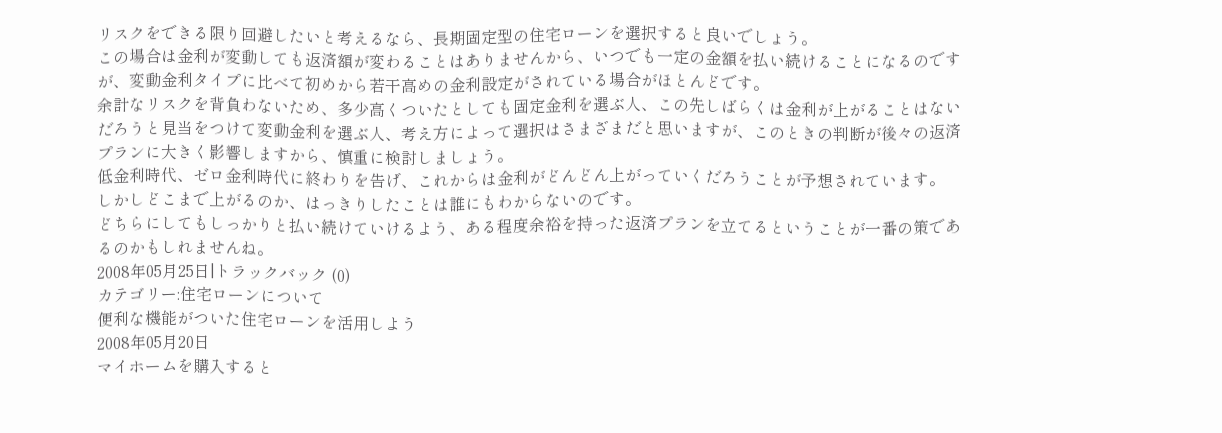リスクをできる限り回避したいと考えるなら、長期固定型の住宅ローンを選択すると良いでしょう。
この場合は金利が変動しても返済額が変わることはありませんから、いつでも一定の金額を払い続けることになるのですが、変動金利タイプに比べて初めから若干高めの金利設定がされている場合がほとんどです。
余計なリスクを背負わないため、多少高くついたとしても固定金利を選ぶ人、この先しばらくは金利が上がることはないだろうと見当をつけて変動金利を選ぶ人、考え方によって選択はさまざまだと思いますが、このときの判断が後々の返済プランに大きく影響しますから、慎重に検討しましょう。
低金利時代、ゼロ金利時代に終わりを告げ、これからは金利がどんどん上がっていくだろうことが予想されています。
しかしどこまで上がるのか、はっきりしたことは誰にもわからないのです。
どちらにしてもしっかりと払い続けていけるよう、ある程度余裕を持った返済プランを立てるということが一番の策であるのかもしれませんね。
2008年05月25日|トラックバック (0)
カテゴリー:住宅ローンについて
便利な機能がついた住宅ローンを活用しよう
2008年05月20日
マイホームを購入すると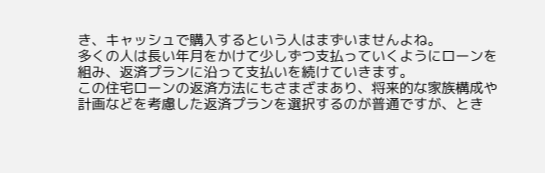き、キャッシュで購入するという人はまずいませんよね。
多くの人は長い年月をかけて少しずつ支払っていくようにローンを組み、返済プランに沿って支払いを続けていきます。
この住宅ローンの返済方法にもさまざまあり、将来的な家族構成や計画などを考慮した返済プランを選択するのが普通ですが、とき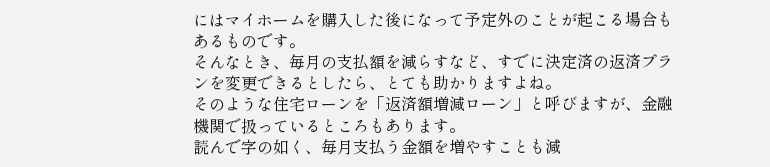にはマイホームを購入した後になって予定外のことが起こる場合もあるものです。
そんなとき、毎月の支払額を減らすなど、すでに決定済の返済プランを変更できるとしたら、とても助かりますよね。
そのような住宅ローンを「返済額増減ローン」と呼びますが、金融機関で扱っているところもあります。
読んで字の如く、毎月支払う金額を増やすことも減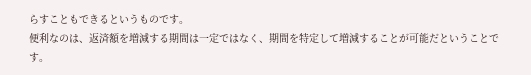らすこともできるというものです。
便利なのは、返済額を増減する期間は一定ではなく、期間を特定して増減することが可能だということです。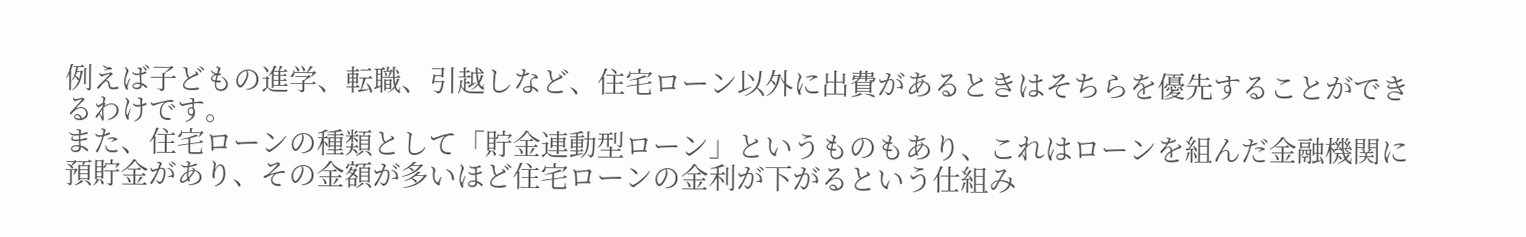例えば子どもの進学、転職、引越しなど、住宅ローン以外に出費があるときはそちらを優先することができるわけです。
また、住宅ローンの種類として「貯金連動型ローン」というものもあり、これはローンを組んだ金融機関に預貯金があり、その金額が多いほど住宅ローンの金利が下がるという仕組み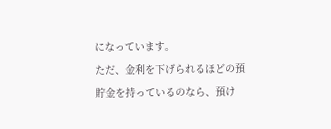になっています。
ただ、金利を下げられるほどの預貯金を持っているのなら、預け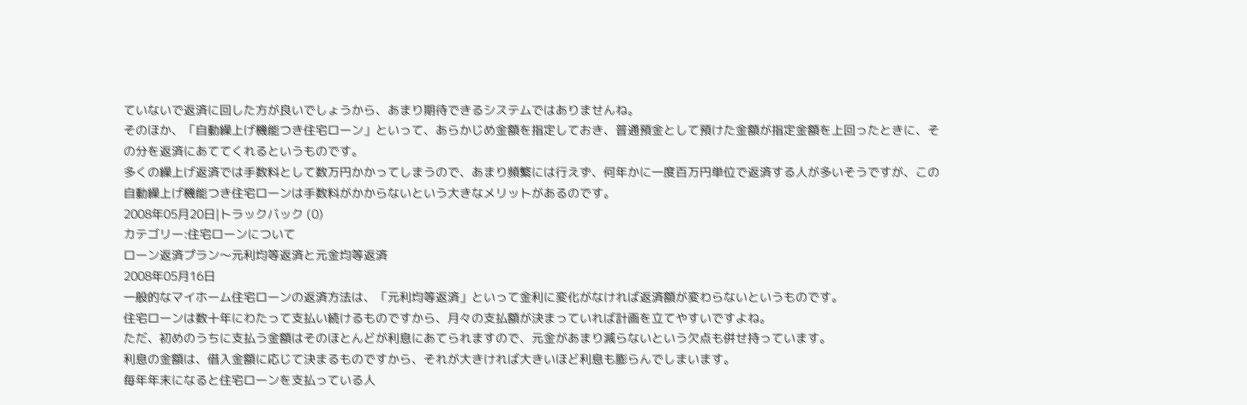ていないで返済に回した方が良いでしょうから、あまり期待できるシステムではありませんね。
そのほか、「自動繰上げ機能つき住宅ローン」といって、あらかじめ金額を指定しておき、普通預金として預けた金額が指定金額を上回ったときに、その分を返済にあててくれるというものです。
多くの繰上げ返済では手数料として数万円かかってしまうので、あまり頻繁には行えず、何年かに一度百万円単位で返済する人が多いそうですが、この自動繰上げ機能つき住宅ローンは手数料がかからないという大きなメリットがあるのです。
2008年05月20日|トラックバック (0)
カテゴリー:住宅ローンについて
ローン返済プラン〜元利均等返済と元金均等返済
2008年05月16日
一般的なマイホーム住宅ローンの返済方法は、「元利均等返済」といって金利に変化がなければ返済額が変わらないというものです。
住宅ローンは数十年にわたって支払い続けるものですから、月々の支払額が決まっていれば計画を立てやすいですよね。
ただ、初めのうちに支払う金額はそのほとんどが利息にあてられますので、元金があまり減らないという欠点も併せ持っています。
利息の金額は、借入金額に応じて決まるものですから、それが大きければ大きいほど利息も膨らんでしまいます。
毎年年末になると住宅ローンを支払っている人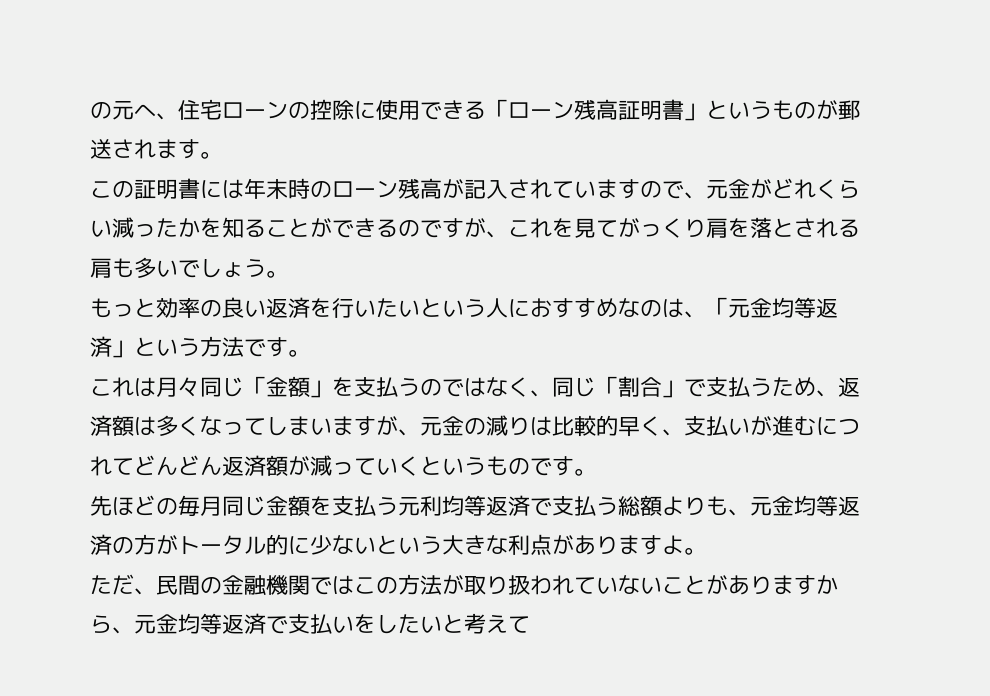の元へ、住宅ローンの控除に使用できる「ローン残高証明書」というものが郵送されます。
この証明書には年末時のローン残高が記入されていますので、元金がどれくらい減ったかを知ることができるのですが、これを見てがっくり肩を落とされる肩も多いでしょう。
もっと効率の良い返済を行いたいという人におすすめなのは、「元金均等返済」という方法です。
これは月々同じ「金額」を支払うのではなく、同じ「割合」で支払うため、返済額は多くなってしまいますが、元金の減りは比較的早く、支払いが進むにつれてどんどん返済額が減っていくというものです。
先ほどの毎月同じ金額を支払う元利均等返済で支払う総額よりも、元金均等返済の方がトータル的に少ないという大きな利点がありますよ。
ただ、民間の金融機関ではこの方法が取り扱われていないことがありますから、元金均等返済で支払いをしたいと考えて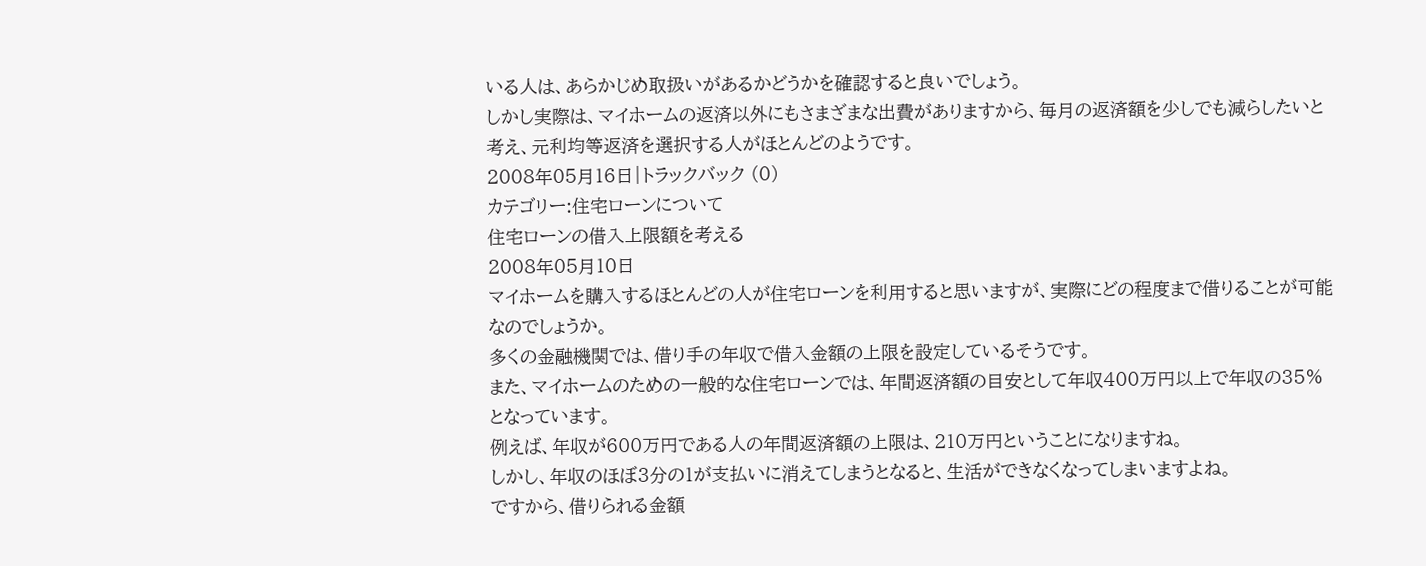いる人は、あらかじめ取扱いがあるかどうかを確認すると良いでしょう。
しかし実際は、マイホームの返済以外にもさまざまな出費がありますから、毎月の返済額を少しでも減らしたいと考え、元利均等返済を選択する人がほとんどのようです。
2008年05月16日|トラックバック (0)
カテゴリー:住宅ローンについて
住宅ローンの借入上限額を考える
2008年05月10日
マイホームを購入するほとんどの人が住宅ローンを利用すると思いますが、実際にどの程度まで借りることが可能なのでしょうか。
多くの金融機関では、借り手の年収で借入金額の上限を設定しているそうです。
また、マイホームのための一般的な住宅ローンでは、年間返済額の目安として年収400万円以上で年収の35%となっています。
例えば、年収が600万円である人の年間返済額の上限は、210万円ということになりますね。
しかし、年収のほぼ3分の1が支払いに消えてしまうとなると、生活ができなくなってしまいますよね。
ですから、借りられる金額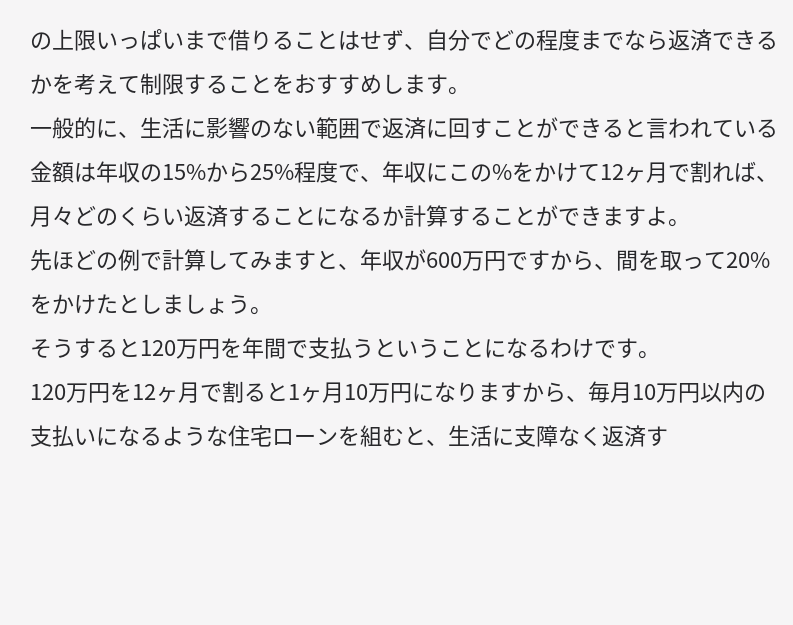の上限いっぱいまで借りることはせず、自分でどの程度までなら返済できるかを考えて制限することをおすすめします。
一般的に、生活に影響のない範囲で返済に回すことができると言われている金額は年収の15%から25%程度で、年収にこの%をかけて12ヶ月で割れば、月々どのくらい返済することになるか計算することができますよ。
先ほどの例で計算してみますと、年収が600万円ですから、間を取って20%をかけたとしましょう。
そうすると120万円を年間で支払うということになるわけです。
120万円を12ヶ月で割ると1ヶ月10万円になりますから、毎月10万円以内の支払いになるような住宅ローンを組むと、生活に支障なく返済す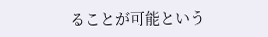ることが可能という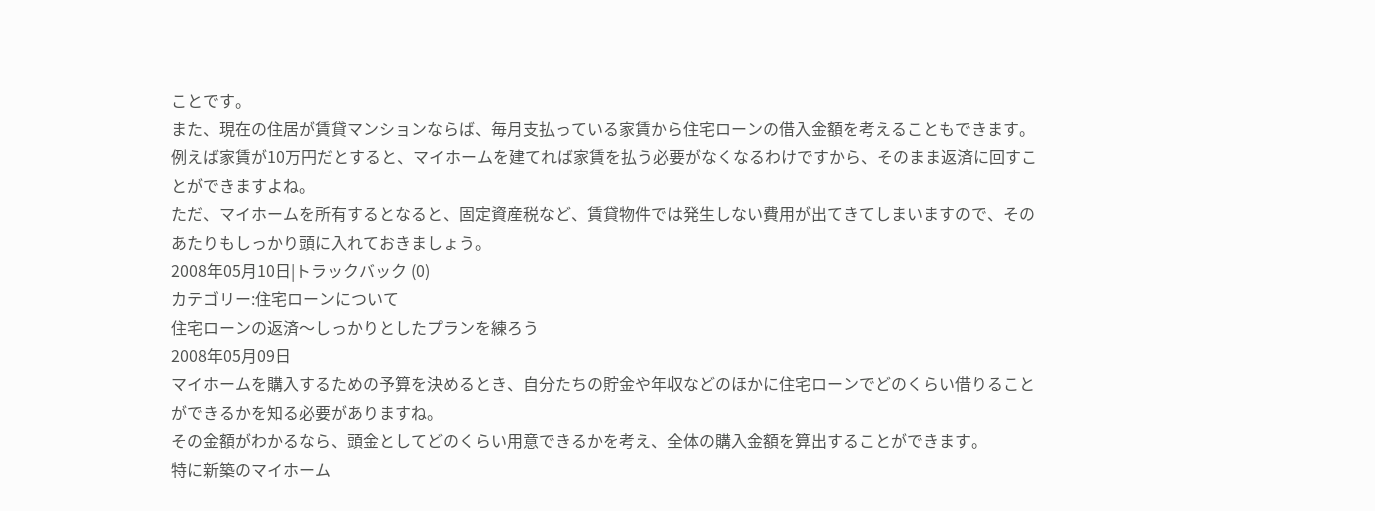ことです。
また、現在の住居が賃貸マンションならば、毎月支払っている家賃から住宅ローンの借入金額を考えることもできます。
例えば家賃が10万円だとすると、マイホームを建てれば家賃を払う必要がなくなるわけですから、そのまま返済に回すことができますよね。
ただ、マイホームを所有するとなると、固定資産税など、賃貸物件では発生しない費用が出てきてしまいますので、そのあたりもしっかり頭に入れておきましょう。
2008年05月10日|トラックバック (0)
カテゴリー:住宅ローンについて
住宅ローンの返済〜しっかりとしたプランを練ろう
2008年05月09日
マイホームを購入するための予算を決めるとき、自分たちの貯金や年収などのほかに住宅ローンでどのくらい借りることができるかを知る必要がありますね。
その金額がわかるなら、頭金としてどのくらい用意できるかを考え、全体の購入金額を算出することができます。
特に新築のマイホーム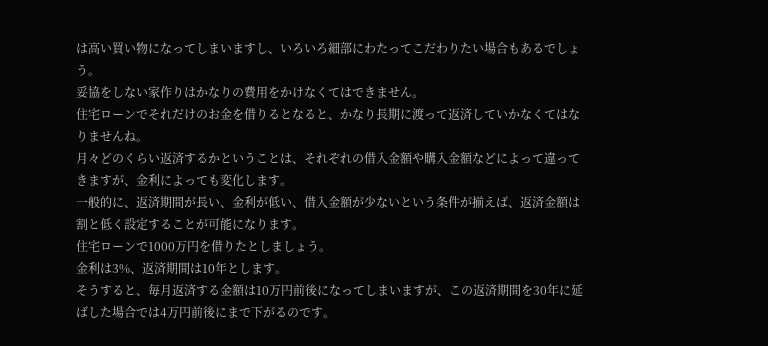は高い買い物になってしまいますし、いろいろ細部にわたってこだわりたい場合もあるでしょう。
妥協をしない家作りはかなりの費用をかけなくてはできません。
住宅ローンでそれだけのお金を借りるとなると、かなり長期に渡って返済していかなくてはなりませんね。
月々どのくらい返済するかということは、それぞれの借入金額や購入金額などによって違ってきますが、金利によっても変化します。
一般的に、返済期間が長い、金利が低い、借入金額が少ないという条件が揃えば、返済金額は割と低く設定することが可能になります。
住宅ローンで1000万円を借りたとしましょう。
金利は3%、返済期間は10年とします。
そうすると、毎月返済する金額は10万円前後になってしまいますが、この返済期間を30年に延ばした場合では4万円前後にまで下がるのです。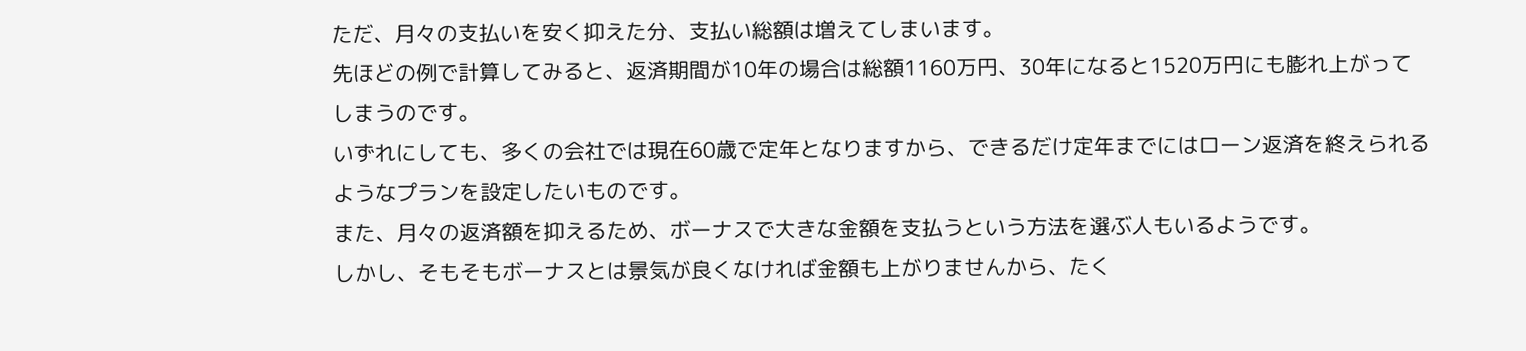ただ、月々の支払いを安く抑えた分、支払い総額は増えてしまいます。
先ほどの例で計算してみると、返済期間が10年の場合は総額1160万円、30年になると1520万円にも膨れ上がってしまうのです。
いずれにしても、多くの会社では現在60歳で定年となりますから、できるだけ定年までにはローン返済を終えられるようなプランを設定したいものです。
また、月々の返済額を抑えるため、ボーナスで大きな金額を支払うという方法を選ぶ人もいるようです。
しかし、そもそもボーナスとは景気が良くなければ金額も上がりませんから、たく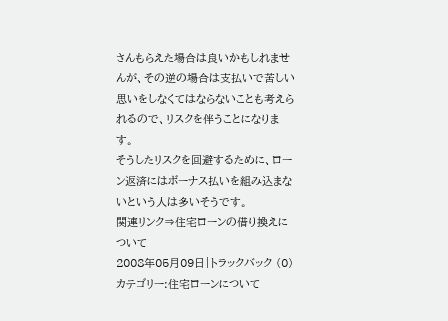さんもらえた場合は良いかもしれませんが、その逆の場合は支払いで苦しい思いをしなくてはならないことも考えられるので、リスクを伴うことになります。
そうしたリスクを回避するために、ローン返済にはボーナス払いを組み込まないという人は多いそうです。
関連リンク⇒住宅ローンの借り換えについて
2008年05月09日|トラックバック (0)
カテゴリー:住宅ローンについて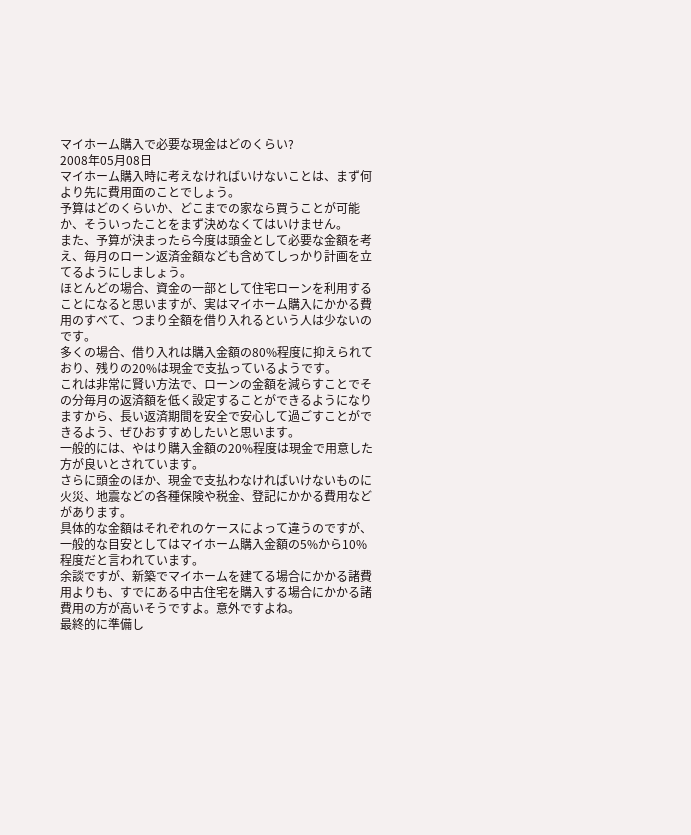マイホーム購入で必要な現金はどのくらい?
2008年05月08日
マイホーム購入時に考えなければいけないことは、まず何より先に費用面のことでしょう。
予算はどのくらいか、どこまでの家なら買うことが可能か、そういったことをまず決めなくてはいけません。
また、予算が決まったら今度は頭金として必要な金額を考え、毎月のローン返済金額なども含めてしっかり計画を立てるようにしましょう。
ほとんどの場合、資金の一部として住宅ローンを利用することになると思いますが、実はマイホーム購入にかかる費用のすべて、つまり全額を借り入れるという人は少ないのです。
多くの場合、借り入れは購入金額の80%程度に抑えられており、残りの20%は現金で支払っているようです。
これは非常に賢い方法で、ローンの金額を減らすことでその分毎月の返済額を低く設定することができるようになりますから、長い返済期間を安全で安心して過ごすことができるよう、ぜひおすすめしたいと思います。
一般的には、やはり購入金額の20%程度は現金で用意した方が良いとされています。
さらに頭金のほか、現金で支払わなければいけないものに火災、地震などの各種保険や税金、登記にかかる費用などがあります。
具体的な金額はそれぞれのケースによって違うのですが、一般的な目安としてはマイホーム購入金額の5%から10%程度だと言われています。
余談ですが、新築でマイホームを建てる場合にかかる諸費用よりも、すでにある中古住宅を購入する場合にかかる諸費用の方が高いそうですよ。意外ですよね。
最終的に準備し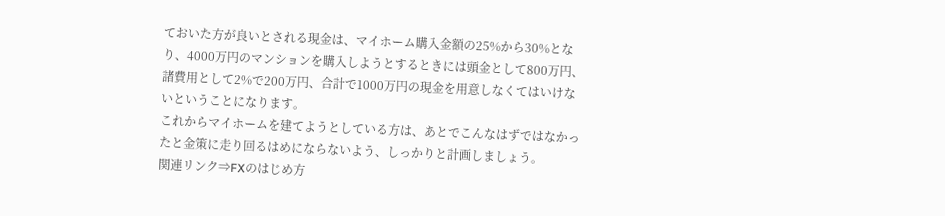ておいた方が良いとされる現金は、マイホーム購入金額の25%から30%となり、4000万円のマンションを購入しようとするときには頭金として800万円、諸費用として2%で200万円、合計で1000万円の現金を用意しなくてはいけないということになります。
これからマイホームを建てようとしている方は、あとでこんなはずではなかったと金策に走り回るはめにならないよう、しっかりと計画しましょう。
関連リンク⇒FXのはじめ方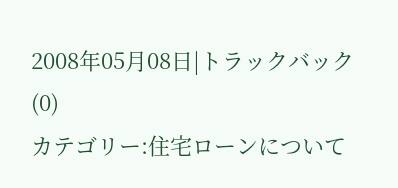2008年05月08日|トラックバック (0)
カテゴリー:住宅ローンについて